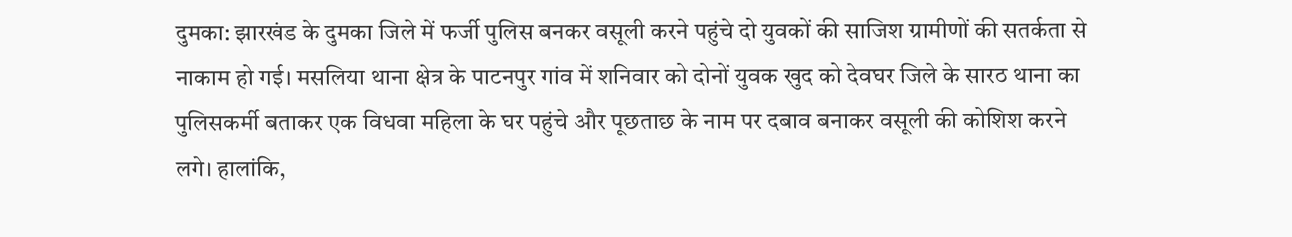दुमका: झारखंड के दुमका जिले में फर्जी पुलिस बनकर वसूली करने पहुंचे दो युवकों की साजिश ग्रामीणों की सतर्कता से नाकाम हो गई। मसलिया थाना क्षेत्र के पाटनपुर गांव में शनिवार को दोनों युवक खुद को देवघर जिले के सारठ थाना का पुलिसकर्मी बताकर एक विधवा महिला के घर पहुंचे और पूछताछ के नाम पर दबाव बनाकर वसूली की कोशिश करने लगे। हालांकि,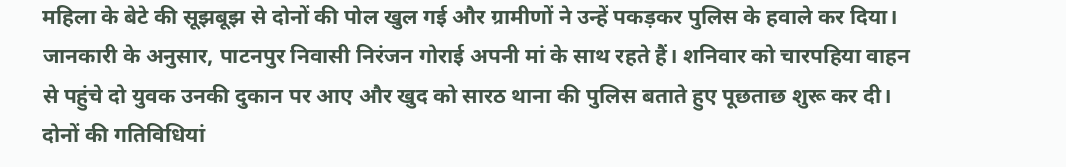महिला के बेटे की सूझबूझ से दोनों की पोल खुल गई और ग्रामीणों ने उन्हें पकड़कर पुलिस के हवाले कर दिया।
जानकारी के अनुसार, पाटनपुर निवासी निरंजन गोराई अपनी मां के साथ रहते हैं। शनिवार को चारपहिया वाहन से पहुंचे दो युवक उनकी दुकान पर आए और खुद को सारठ थाना की पुलिस बताते हुए पूछताछ शुरू कर दी। दोनों की गतिविधियां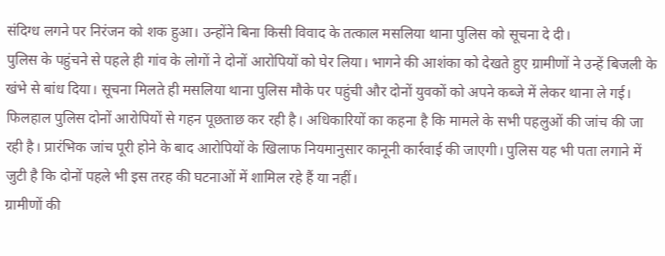संदिग्ध लगने पर निरंजन को शक हुआ। उन्होंने बिना किसी विवाद के तत्काल मसलिया थाना पुलिस को सूचना दे दी।
पुलिस के पहुंचने से पहले ही गांव के लोगों ने दोनों आरोपियों को घेर लिया। भागने की आशंका को देखते हुए ग्रामीणों ने उन्हें बिजली के खंभे से बांध दिया। सूचना मिलते ही मसलिया थाना पुलिस मौके पर पहुंची और दोनों युवकों को अपने कब्जे में लेकर थाना ले गई।
फिलहाल पुलिस दोनों आरोपियों से गहन पूछताछ कर रही है। अधिकारियों का कहना है कि मामले के सभी पहलुओं की जांच की जा रही है। प्रारंभिक जांच पूरी होने के बाद आरोपियों के खिलाफ नियमानुसार कानूनी कार्रवाई की जाएगी। पुलिस यह भी पता लगाने में जुटी है कि दोनों पहले भी इस तरह की घटनाओं में शामिल रहे हैं या नहीं।
ग्रामीणों की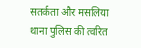सतर्कता और मसलिया थाना पुलिस की त्वरित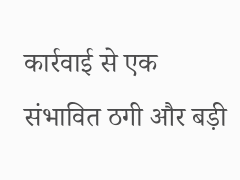कार्रवाई से एक संभावित ठगी और बड़ी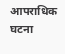आपराधिक घटना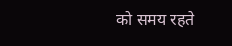को समय रहते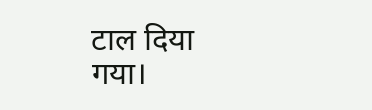टाल दिया गया।